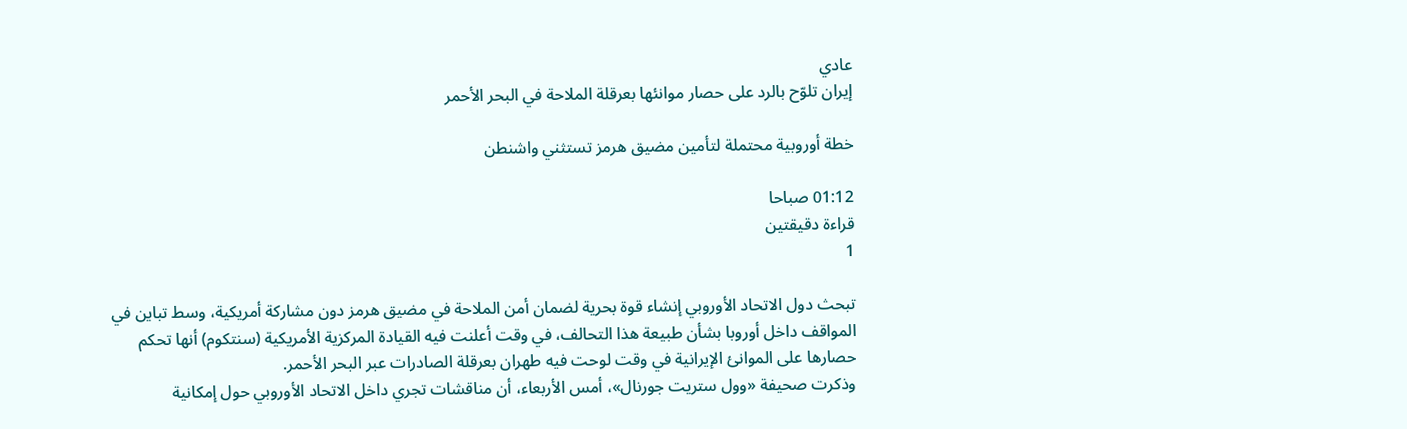عادي
إيران تلوّح بالرد على حصار موانئها بعرقلة الملاحة في البحر الأحمر

خطة أوروبية محتملة لتأمين مضيق هرمز تستثني واشنطن

01:12 صباحا
قراءة دقيقتين
1

تبحث دول الاتحاد الأوروبي إنشاء قوة بحرية لضمان أمن الملاحة في مضيق هرمز دون مشاركة أمريكية، وسط تباين في المواقف داخل أوروبا بشأن طبيعة هذا التحالف، في وقت أعلنت فيه القيادة المركزية الأمريكية (سنتكوم) أنها تحكم حصارها على الموانئ الإيرانية في وقت لوحت فيه طهران بعرقلة الصادرات عبر البحر الأحمر.
وذكرت صحيفة «وول ستريت جورنال»، أمس الأربعاء، أن مناقشات تجري داخل الاتحاد الأوروبي حول إمكانية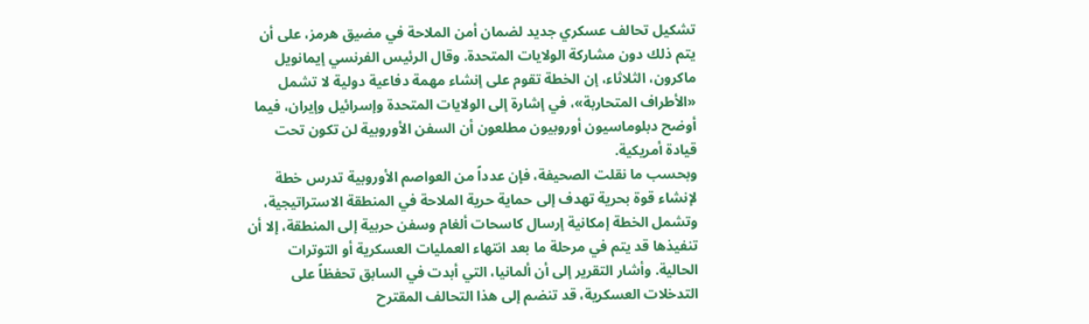تشكيل تحالف عسكري جديد لضمان أمن الملاحة في مضيق هرمز، على أن يتم ذلك دون مشاركة الولايات المتحدة. وقال الرئيس الفرنسي إيمانويل ماكرون، الثلاثاء، إن الخطة تقوم على إنشاء مهمة دفاعية دولية لا تشمل «الأطراف المتحاربة»، في إشارة إلى الولايات المتحدة وإسرائيل وإيران، فيما أوضح دبلوماسيون أوروبيون مطلعون أن السفن الأوروبية لن تكون تحت قيادة أمريكية.
وبحسب ما نقلت الصحيفة، فإن عدداً من العواصم الأوروبية تدرس خطة لإنشاء قوة بحرية تهدف إلى حماية حرية الملاحة في المنطقة الاستراتيجية، وتشمل الخطة إمكانية إرسال كاسحات ألغام وسفن حربية إلى المنطقة، إلا أن تنفيذها قد يتم في مرحلة ما بعد انتهاء العمليات العسكرية أو التوترات الحالية. وأشار التقرير إلى أن ألمانيا، التي أبدت في السابق تحفظاً على التدخلات العسكرية، قد تنضم إلى هذا التحالف المقترح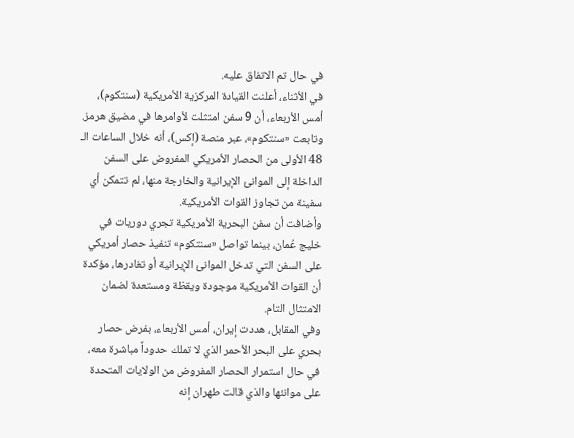في حال تم الاتفاق عليه.
في الأثناء، أعلنت القيادة المركزية الأمريكية (سنتكوم)، أمس الأربعاء، أن 9 سفن امتثلت لأوامرها في مضيق هرمز. وتابعت «سنتكوم»، عبر منصة (إكس)، أنه خلال الساعات الـ 48 الأولى من الحصار الأمريكي المفروض على السفن الداخلة إلى الموانئ الإيرانية والخارجة منها، لم تتمكن أي سفينة من تجاوز القوات الأمريكية.
وأضافت أن سفن البحرية الأمريكية تجري دوريات في خليج عُمان، بينما تواصل «سنتكوم» تنفيذ حصار أمريكي على السفن التي تدخل الموانئ الإيرانية أو تغادرها، مؤكدة أن القوات الأمريكية موجودة ويقظة ومستعدة لضمان الامتثال التام.
وفي المقابل، هددت إيران، أمس الأربعاء، بفرض حصار بحري على البحر الأحمر الذي لا تملك حدوداً مباشرة معه، في حال استمرار الحصار المفروض من الولايات المتحدة على موانئها والذي قالت طهران إنه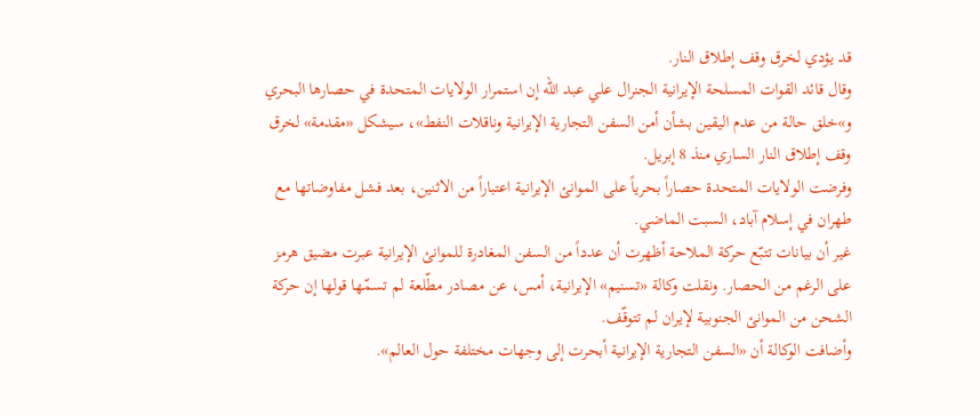قد يؤدي لخرق وقف إطلاق النار.
وقال قائد القوات المسلحة الإيرانية الجنرال علي عبد الله إن استمرار الولايات المتحدة في حصارها البحري و»خلق حالة من عدم اليقين بشأن أمن السفن التجارية الإيرانية وناقلات النفط»، سيشكل «مقدمة» لخرق وقف إطلاق النار الساري منذ 8 إبريل.
وفرضت الولايات المتحدة حصاراً بحرياً على الموانئ الإيرانية اعتباراً من الاثنين، بعد فشل مفاوضاتها مع طهران في إسلام آباد، السبت الماضي.
غير أن بيانات تتبّع حركة الملاحة أظهرت أن عدداً من السفن المغادرة للموانئ الإيرانية عبرت مضيق هرمز على الرغم من الحصار. ونقلت وكالة «تسنيم» الإيرانية، أمس، عن مصادر مطّلعة لم تسمّها قولها إن حركة الشحن من الموانئ الجنوبية لإيران لم تتوقّف.
وأضافت الوكالة أن «السفن التجارية الإيرانية أبحرت إلى وجهات مختلفة حول العالم».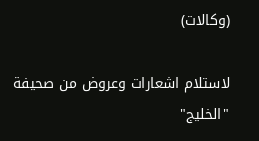(وكالات)

لاستلام اشعارات وعروض من صحيفة "الخليج"